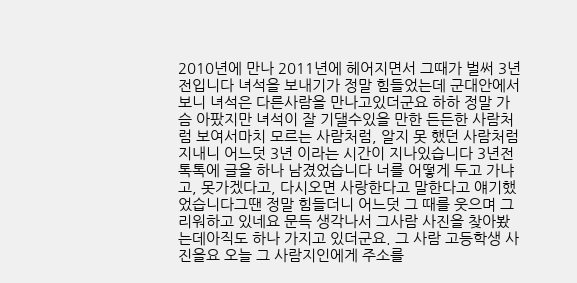2010년에 만나 2011년에 헤어지면서 그때가 벌써 3년 전입니다 녀석을 보내기가 정말 힘들었는데 군대안에서 보니 녀석은 다른사람을 만나고있더군요 하하 정말 가슴 아팠지만 녀석이 잘 기댈수있을 만한 든든한 사람처럼 보여서마치 모르는 사람처럼, 알지 못 했던 사람처럼 지내니 어느덧 3년 이라는 시간이 지나있습니다 3년전 톡톡에 글을 하나 남겼었습니다 너를 어떻게 두고 가냐고, 못가겠다고, 다시오면 사랑한다고 말한다고 얘기했었습니다그땐 정말 힘들더니 어느덧 그 때를 웃으며 그리워하고 있네요 문득 생각나서 그사람 사진을 찾아봤는데아직도 하나 가지고 있더군요. 그 사람 고등학생 사진을요 오늘 그 사람지인에게 주소를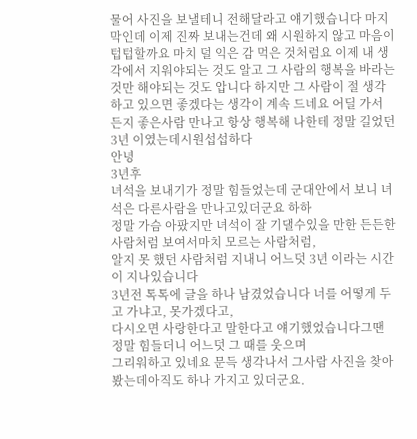물어 사진을 보낼테니 전해달라고 얘기했습니다 마지막인데 이제 진짜 보내는건데 왜 시원하지 않고 마음이 텁텁할까요 마치 덜 익은 감 먹은 것처럼요 이제 내 생각에서 지워야되는 것도 알고 그 사람의 행복을 바라는것만 해야되는 것도 압니다 하지만 그 사람이 절 생각하고 있으면 좋겠다는 생각이 계속 드네요 어딜 가서 든지 좋은사람 만나고 항상 행복해 나한테 정말 길었던 3년 이였는데시원섭섭하다
안녕
3년후
녀석을 보내기가 정말 힘들었는데 군대안에서 보니 녀석은 다른사람을 만나고있더군요 하하
정말 가슴 아팠지만 녀석이 잘 기댈수있을 만한 든든한 사람처럼 보여서마치 모르는 사람처럼,
알지 못 했던 사람처럼 지내니 어느덧 3년 이라는 시간이 지나있습니다
3년전 톡톡에 글을 하나 남겼었습니다 너를 어떻게 두고 가냐고, 못가겠다고,
다시오면 사랑한다고 말한다고 얘기했었습니다그땐 정말 힘들더니 어느덧 그 때를 웃으며
그리워하고 있네요 문득 생각나서 그사람 사진을 찾아봤는데아직도 하나 가지고 있더군요.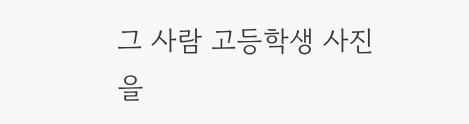그 사람 고등학생 사진을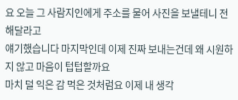요 오늘 그 사람지인에게 주소를 물어 사진을 보낼테니 전해달라고
얘기했습니다 마지막인데 이제 진짜 보내는건데 왜 시원하지 않고 마음이 텁텁할까요
마치 덜 익은 감 먹은 것처럼요 이제 내 생각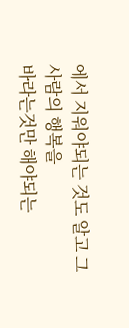에서 지워야되는 것도 알고 그 사람의 행복을
바라는것만 해야되는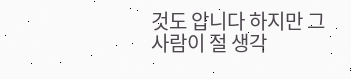것도 압니다 하지만 그 사람이 절 생각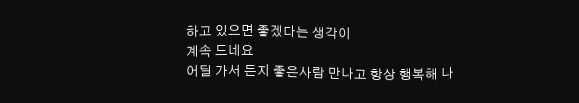하고 있으면 좋겠다는 생각이
계속 드네요
어딜 가서 든지 좋은사람 만나고 항상 행복해 나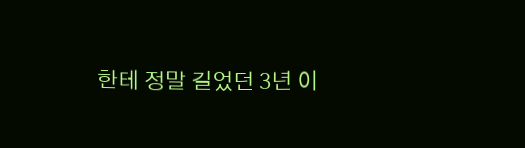한테 정말 길었던 3년 이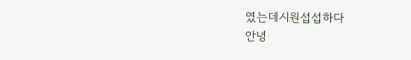였는데시원섭섭하다
안녕